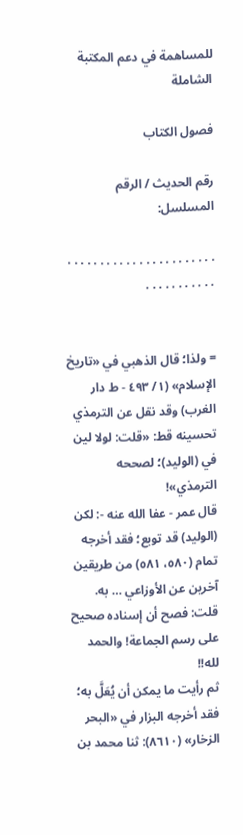للمساهمة في دعم المكتبة الشاملة

فصول الكتاب

رقم الحديث / الرقم المسلسل:

. . . . . . . . . . . . . . . . . . . . . . . . . . . . . . . . . .


= ولذا؛ قال الذهبي في «تاريخ الإسلام» (١/ ٤٩٣ - ط دار الغرب) وقد نقل عن الترمذي تحسينه قط: «قلت: لولا لين في (الوليد)؛ لصححه الترمذي»!
قال عمر - عفا الله عنه -: لكن (الوليد) قد توبع؛ فقد أخرجه تمام (٥٨٠، ٥٨١) من طريقين آخرين عن الأوزاعي … به.
قلت: فصح أن إسناده صحيح على رسم الجماعة! والحمد لله!!
ثم رأيت ما يمكن أن يُعَلَّ به؛ فقد أخرجه البزار في «البحر الزخار» (٨٦١٠): ثنا محمد بن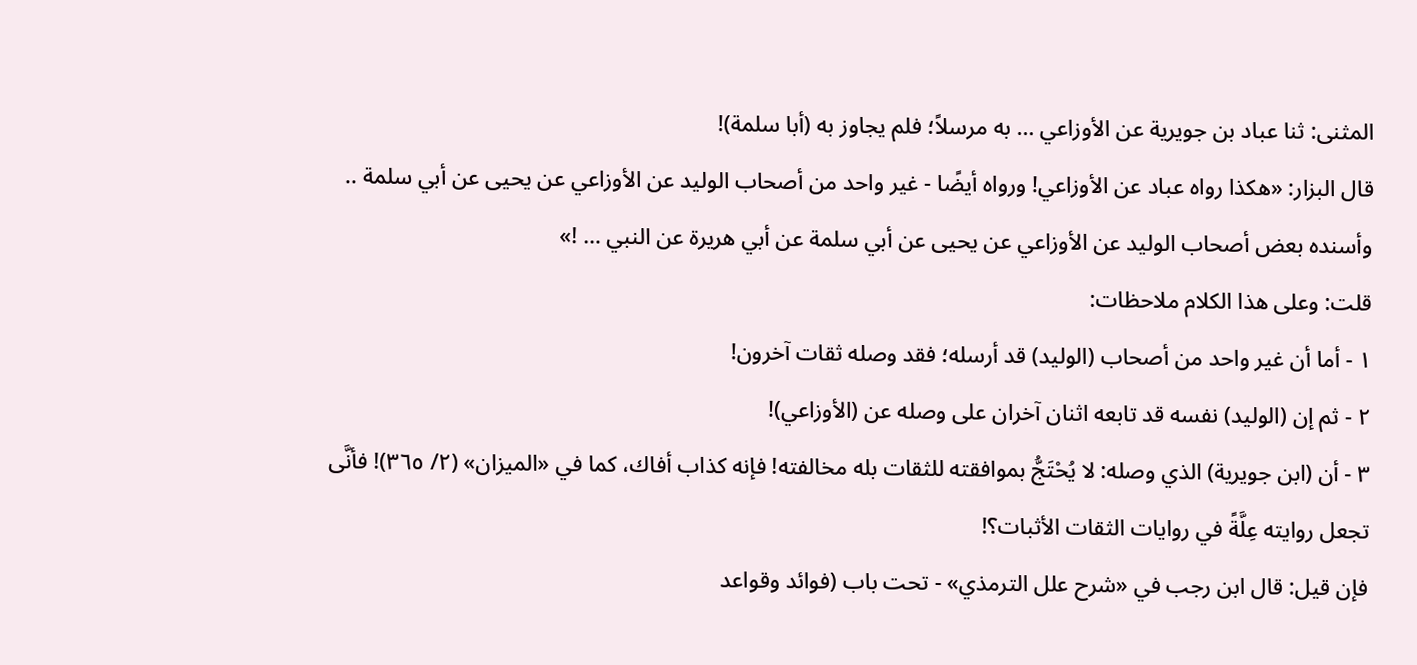المثنى: ثنا عباد بن جويرية عن الأوزاعي … به مرسلاً؛ فلم يجاوز به (أبا سلمة)!
قال البزار: «هكذا رواه عباد عن الأوزاعي! ورواه أيضًا - غير واحد من أصحاب الوليد عن الأوزاعي عن يحيى عن أبي سلمة .. وأسنده بعض أصحاب الوليد عن الأوزاعي عن يحيى عن أبي سلمة عن أبي هريرة عن النبي … !»
قلت: وعلى هذا الكلام ملاحظات:
١ - أما أن غير واحد من أصحاب (الوليد) قد أرسله؛ فقد وصله ثقات آخرون!
٢ - ثم إن (الوليد) نفسه قد تابعه اثنان آخران على وصله عن (الأوزاعي)!
٣ - أن (ابن جويرية) الذي وصله: لا يُحْتَجُّ بموافقته للثقات بله مخالفته! فإنه كذاب أفاك، كما في «الميزان» (٢/ ٣٦٥)! فأنَّى تجعل روايته عِلَّةً في روايات الثقات الأثبات؟!
فإن قيل: قال ابن رجب في «شرح علل الترمذي» - تحت باب (فوائد وقواعد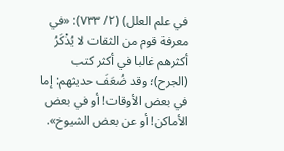في علم العلل) (٢/ ٧٣٣): «في معرفة قوم من الثقات لا يُذْكَرُ أكثرهم غالبا في أكثر كتب (الجرح)؛ وقد ضُعَفَ حديثهم: إما في بعض الأوقات! أو في بعض الأماكن! أو عن بعض الشيوخ».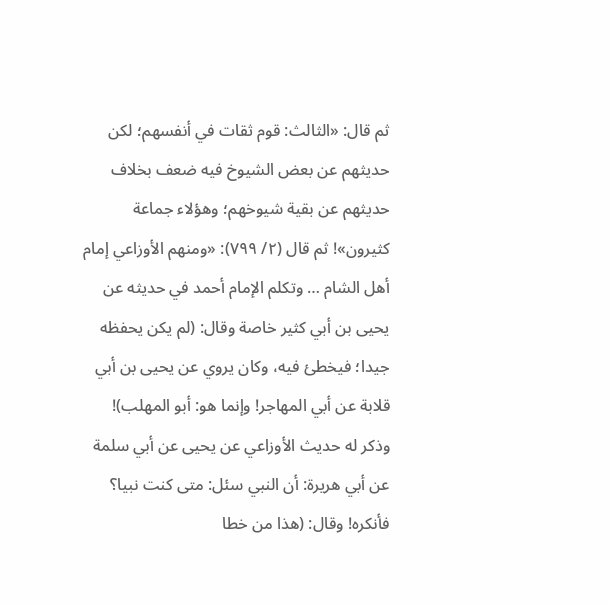ثم قال: «الثالث: قوم ثقات في أنفسهم؛ لكن حديثهم عن بعض الشيوخ فيه ضعف بخلاف حديثهم عن بقية شيوخهم؛ وهؤلاء جماعة كثيرون»! ثم قال (٢/ ٧٩٩): «ومنهم الأوزاعي إمام أهل الشام … وتكلم الإمام أحمد في حديثه عن يحيى بن أبي كثير خاصة وقال: (لم يكن يحفظه جيدا؛ فيخطئ فيه، وكان يروي عن يحيى بن أبي قلابة عن أبي المهاجر! وإنما هو: أبو المهلب)! وذكر له حديث الأوزاعي عن يحيى عن أبي سلمة عن أبي هريرة: أن النبي سئل: متى كنت نبيا؟ فأنكره! وقال: (هذا من خطا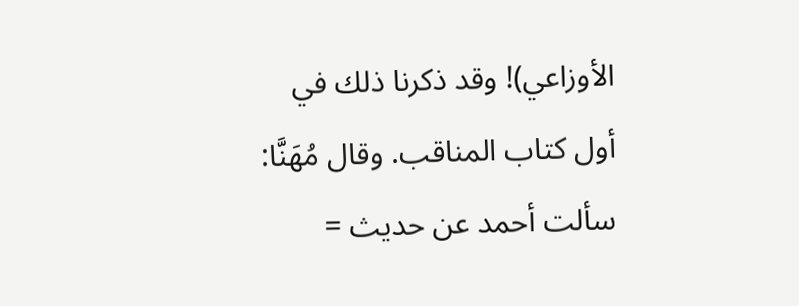الأوزاعي)! وقد ذكرنا ذلك في أول كتاب المناقب. وقال مُهَنَّا: سألت أحمد عن حديث =